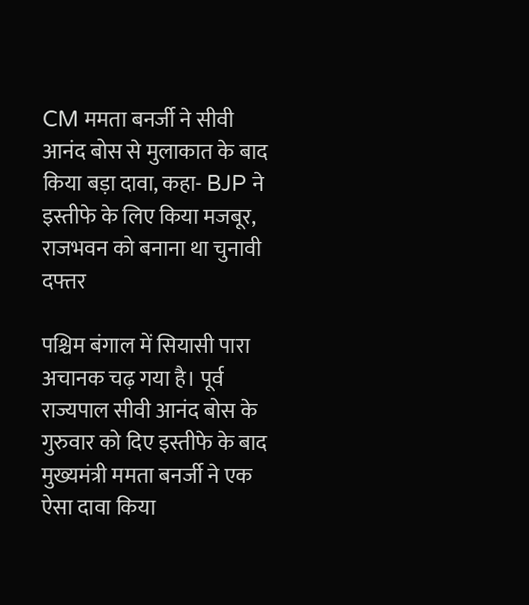CM ममता बनर्जी ने सीवी आनंद बोस से मुलाकात के बाद किया बड़ा दावा, कहा- BJP ने इस्तीफे के लिए किया मजबूर, राजभवन को बनाना था चुनावी दफ्तर

पश्चिम बंगाल में सियासी पारा अचानक चढ़ गया है। पूर्व राज्यपाल सीवी आनंद बोस के गुरुवार को दिए इस्तीफे के बाद मुख्यमंत्री ममता बनर्जी ने एक ऐसा दावा किया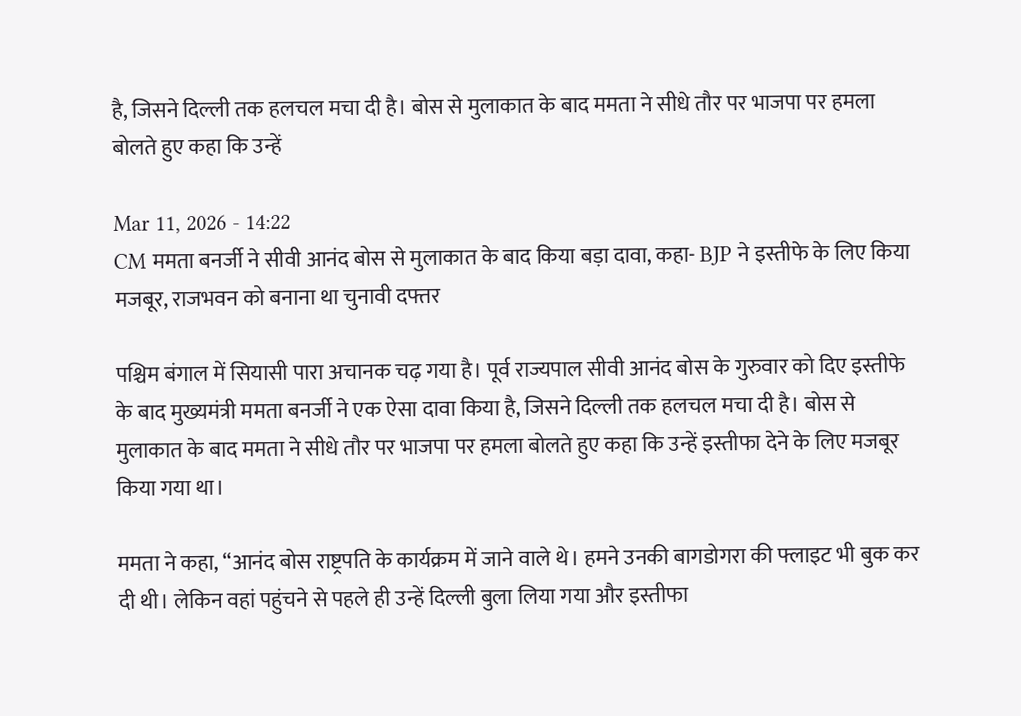है, जिसने दिल्ली तक हलचल मचा दी है। बोस से मुलाकात के बाद ममता ने सीधे तौर पर भाजपा पर हमला बोलते हुए कहा कि उन्हें

Mar 11, 2026 - 14:22
CM ममता बनर्जी ने सीवी आनंद बोस से मुलाकात के बाद किया बड़ा दावा, कहा- BJP ने इस्तीफे के लिए किया मजबूर, राजभवन को बनाना था चुनावी दफ्तर

पश्चिम बंगाल में सियासी पारा अचानक चढ़ गया है। पूर्व राज्यपाल सीवी आनंद बोस के गुरुवार को दिए इस्तीफे के बाद मुख्यमंत्री ममता बनर्जी ने एक ऐसा दावा किया है, जिसने दिल्ली तक हलचल मचा दी है। बोस से मुलाकात के बाद ममता ने सीधे तौर पर भाजपा पर हमला बोलते हुए कहा कि उन्हें इस्तीफा देने के लिए मजबूर किया गया था।

ममता ने कहा, “आनंद बोस राष्ट्रपति के कार्यक्रम में जाने वाले थे। हमने उनकी बागडोगरा की फ्लाइट भी बुक कर दी थी। लेकिन वहां पहुंचने से पहले ही उन्हें दिल्ली बुला लिया गया और इस्तीफा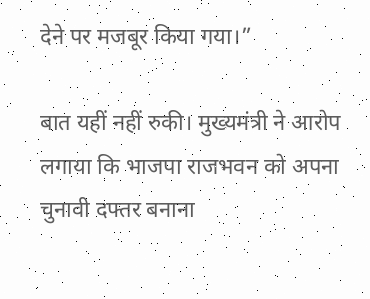देने पर मजबूर किया गया।”

बात यहीं नहीं रुकी। मुख्यमंत्री ने आरोप लगाया कि भाजपा राजभवन को अपना चुनावी दफ्तर बनाना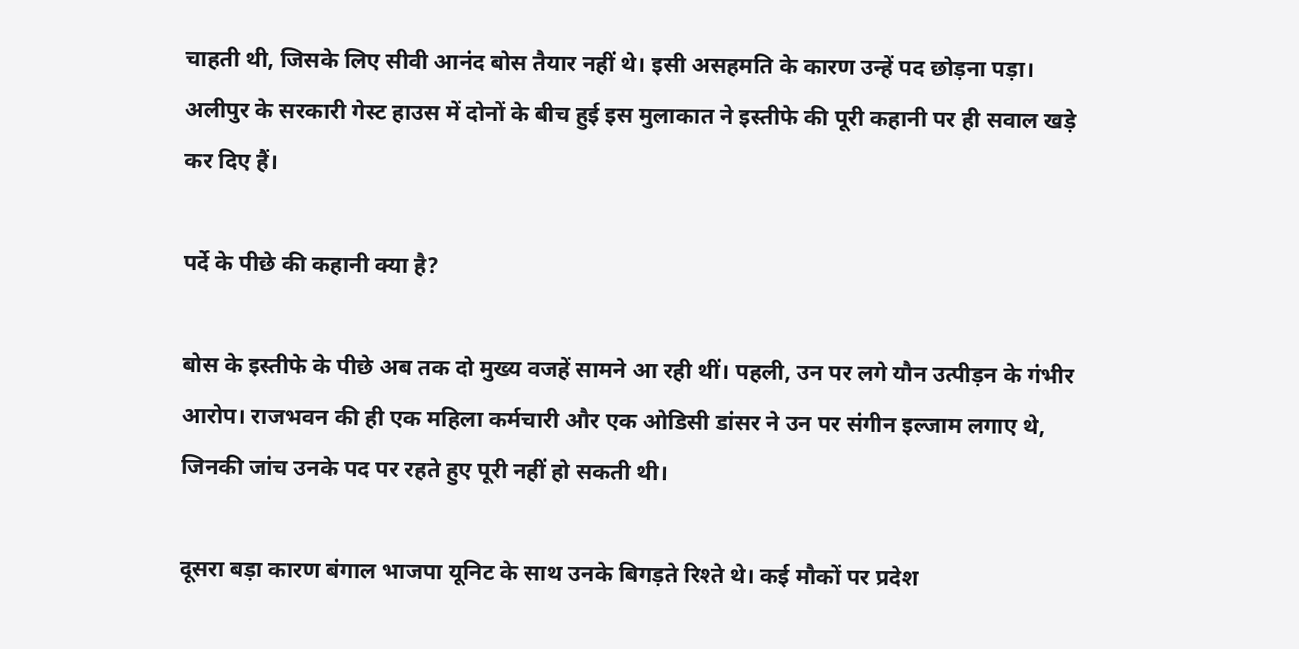चाहती थी, जिसके लिए सीवी आनंद बोस तैयार नहीं थे। इसी असहमति के कारण उन्हें पद छोड़ना पड़ा। अलीपुर के सरकारी गेस्ट हाउस में दोनों के बीच हुई इस मुलाकात ने इस्तीफे की पूरी कहानी पर ही सवाल खड़े कर दिए हैं।

पर्दे के पीछे की कहानी क्या है?

बोस के इस्तीफे के पीछे अब तक दो मुख्य वजहें सामने आ रही थीं। पहली, उन पर लगे यौन उत्पीड़न के गंभीर आरोप। राजभवन की ही एक महिला कर्मचारी और एक ओडिसी डांसर ने उन पर संगीन इल्जाम लगाए थे, जिनकी जांच उनके पद पर रहते हुए पूरी नहीं हो सकती थी।

दूसरा बड़ा कारण बंगाल भाजपा यूनिट के साथ उनके बिगड़ते रिश्ते थे। कई मौकों पर प्रदेश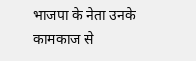भाजपा के नेता उनके कामकाज से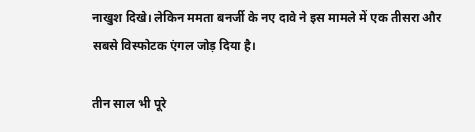नाखुश दिखे। लेकिन ममता बनर्जी के नए दावे ने इस मामले में एक तीसरा और सबसे विस्फोटक एंगल जोड़ दिया है।

तीन साल भी पूरे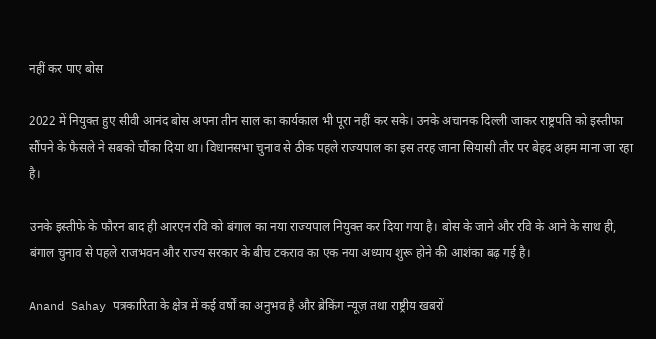नहीं कर पाए बोस

2022 में नियुक्त हुए सीवी आनंद बोस अपना तीन साल का कार्यकाल भी पूरा नहीं कर सके। उनके अचानक दिल्ली जाकर राष्ट्रपति को इस्तीफा सौंपने के फैसले ने सबको चौंका दिया था। विधानसभा चुनाव से ठीक पहले राज्यपाल का इस तरह जाना सियासी तौर पर बेहद अहम माना जा रहा है।

उनके इस्तीफे के फौरन बाद ही आरएन रवि को बंगाल का नया राज्यपाल नियुक्त कर दिया गया है। बोस के जाने और रवि के आने के साथ ही, बंगाल चुनाव से पहले राजभवन और राज्य सरकार के बीच टकराव का एक नया अध्याय शुरू होने की आशंका बढ़ गई है।

Anand Sahay पत्रकारिता के क्षेत्र में कई वर्षों का अनुभव है और ब्रेकिंग न्यूज़ तथा राष्ट्रीय खबरों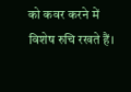को कवर करने में विशेष रुचि रखते हैं।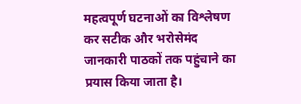महत्वपूर्ण घटनाओं का विश्लेषण कर सटीक और भरोसेमंद जानकारी पाठकों तक पहुंचाने का प्रयास किया जाता है।